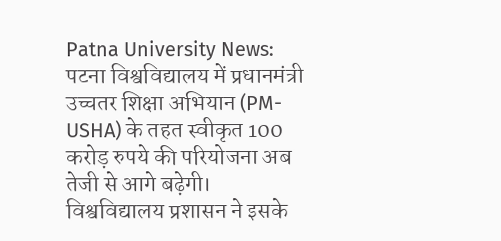Patna University News: पटना विश्वविद्यालय में प्रधानमंत्री उच्चतर शिक्षा अभियान (PM-USHA) के तहत स्वीकृत 100 करोड़ रुपये की परियोजना अब तेजी से आगे बढ़ेगी। विश्वविद्यालय प्रशासन ने इसके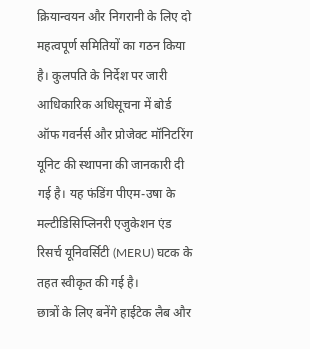क्रियान्वयन और निगरानी के लिए दो महत्वपूर्ण समितियों का गठन किया है। कुलपति के निर्देश पर जारी आधिकारिक अधिसूचना में बोर्ड ऑफ गवर्नर्स और प्रोजेक्ट मॉनिटरिंग यूनिट की स्थापना की जानकारी दी गई है। यह फंडिंग पीएम-उषा के मल्टीडिसिप्लिनरी एजुकेशन एंड रिसर्च यूनिवर्सिटी (MERU) घटक के तहत स्वीकृत की गई है।
छात्रों के लिए बनेंगे हाईटेक लैब और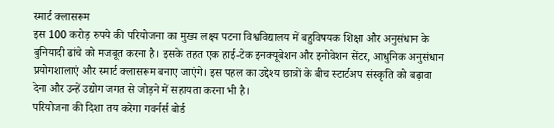स्मार्ट क्लासरूम
इस 100 करोड़ रुपये की परियोजना का मुख्य लक्ष्य पटना विश्वविद्यालय में बहुविषयक शिक्षा और अनुसंधान के बुनियादी ढांचे को मजबूत करना है। इसके तहत एक हाई-टेक इनक्यूबेशन और इनोवेशन सेंटर, आधुनिक अनुसंधान प्रयोगशालाएं और स्मार्ट क्लासरूम बनाए जाएंगे। इस पहल का उद्देश्य छात्रों के बीच स्टार्टअप संस्कृति को बढ़ावा देना और उन्हें उद्योग जगत से जोड़ने में सहायता करना भी है।
परियोजना की दिशा तय करेगा गवर्नर्स बोर्ड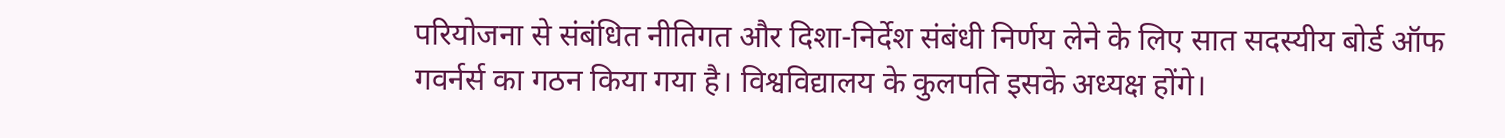परियोजना से संबंधित नीतिगत और दिशा-निर्देश संबंधी निर्णय लेने के लिए सात सदस्यीय बोर्ड ऑफ गवर्नर्स का गठन किया गया है। विश्वविद्यालय के कुलपति इसके अध्यक्ष होंगे।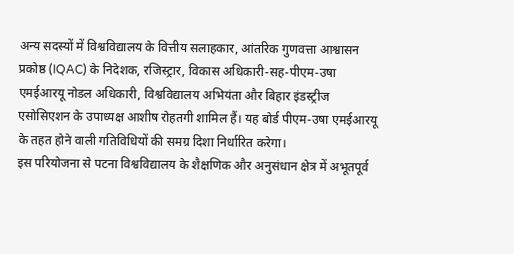अन्य सदस्यों में विश्वविद्यालय के वित्तीय सलाहकार, आंतरिक गुणवत्ता आश्वासन प्रकोष्ठ (IQAC) के निदेशक, रजिस्ट्रार, विकास अधिकारी-सह-पीएम-उषा एमईआरयू नोडल अधिकारी, विश्वविद्यालय अभियंता और बिहार इंडस्ट्रीज एसोसिएशन के उपाध्यक्ष आशीष रोहतगी शामिल हैं। यह बोर्ड पीएम-उषा एमईआरयू के तहत होने वाली गतिविधियों की समग्र दिशा निर्धारित करेगा।
इस परियोजना से पटना विश्वविद्यालय के शैक्षणिक और अनुसंधान क्षेत्र में अभूतपूर्व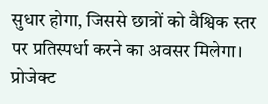सुधार होगा, जिससे छात्रों को वैश्विक स्तर पर प्रतिस्पर्धा करने का अवसर मिलेगा।
प्रोजेक्ट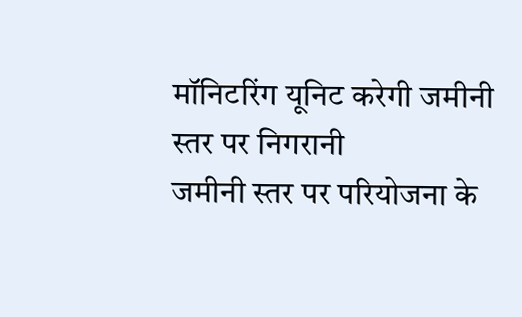मॉनिटरिंग यूनिट करेगी जमीनी स्तर पर निगरानी
जमीनी स्तर पर परियोजना के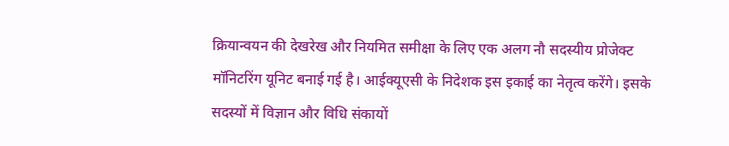क्रियान्वयन की देखरेख और नियमित समीक्षा के लिए एक अलग नौ सदस्यीय प्रोजेक्ट मॉनिटरिंग यूनिट बनाई गई है। आईक्यूएसी के निदेशक इस इकाई का नेतृत्व करेंगे। इसके सदस्यों में विज्ञान और विधि संकायों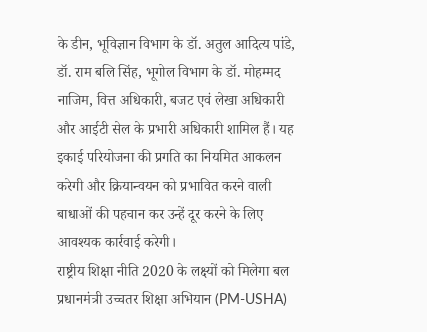के डीन, भूविज्ञान विभाग के डॉ. अतुल आदित्य पांडे, डॉ. राम बलि सिंह, भूगोल विभाग के डॉ. मोहम्मद नाजिम, वित्त अधिकारी, बजट एवं लेखा अधिकारी और आईटी सेल के प्रभारी अधिकारी शामिल हैं। यह इकाई परियोजना की प्रगति का नियमित आकलन करेगी और क्रियान्वयन को प्रभावित करने वाली बाधाओं की पहचान कर उन्हें दूर करने के लिए आवश्यक कार्रवाई करेगी।
राष्ट्रीय शिक्षा नीति 2020 के लक्ष्यों को मिलेगा बल
प्रधानमंत्री उच्चतर शिक्षा अभियान (PM-USHA)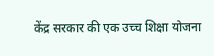केंद्र सरकार की एक उच्च शिक्षा योजना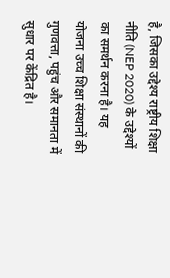है, जिसका उद्देश्य राष्ट्रीय शिक्षा नीति (NEP 2020) के उद्देश्यों का समर्थन करना है। यह योजना उच्च शिक्षा संस्थानों की गुणवत्ता, पहुंच और समानता में सुधार पर केंद्रित है।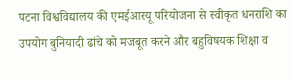पटना विश्वविद्यालय की एमईआरयू परियोजना से स्वीकृत धनराशि का उपयोग बुनियादी ढांचे को मजबूत करने और बहुविषयक शिक्षा व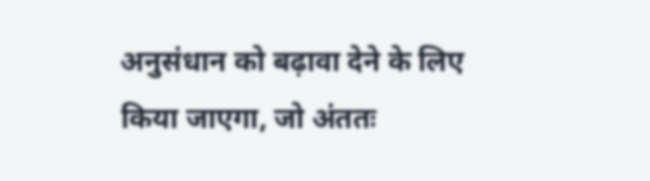अनुसंधान को बढ़ावा देने के लिए किया जाएगा, जो अंततः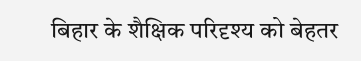बिहार के शैक्षिक परिदृश्य को बेहतर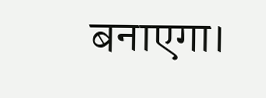बनाएगा।